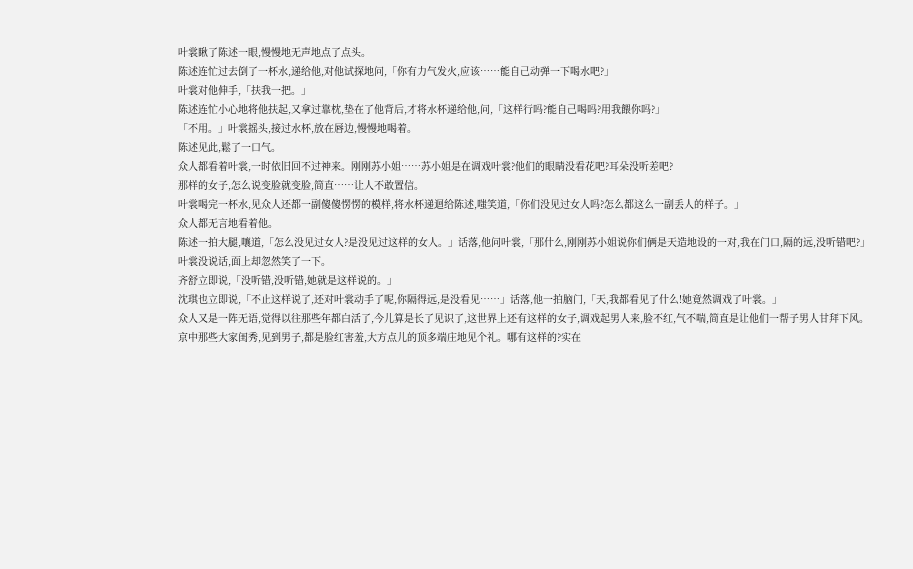叶裳瞅了陈述一眼,慢慢地无声地点了点头。
陈述连忙过去倒了一杯水,递给他,对他试探地问,「你有力气发火,应该……能自己动弹一下喝水吧?」
叶裳对他伸手,「扶我一把。」
陈述连忙小心地将他扶起,又拿过靠枕,垫在了他背后,才将水杯递给他,问,「这样行吗?能自己喝吗?用我餵你吗?」
「不用。」叶裳摇头,接过水杯,放在唇边,慢慢地喝着。
陈述见此,鬆了一口气。
众人都看着叶裳,一时依旧回不过神来。刚刚苏小姐……苏小姐是在调戏叶裳?他们的眼睛没看花吧?耳朵没听差吧?
那样的女子,怎么说变脸就变脸,简直……让人不敢置信。
叶裳喝完一杯水,见众人还都一副傻傻愣愣的模样,将水杯递迴给陈述,嗤笑道,「你们没见过女人吗?怎么都这么一副丢人的样子。」
众人都无言地看着他。
陈述一拍大腿,嚷道,「怎么没见过女人?是没见过这样的女人。」话落,他问叶裳,「那什么,刚刚苏小姐说你们俩是天造地设的一对,我在门口,隔的远,没听错吧?」
叶裳没说话,面上却忽然笑了一下。
齐舒立即说,「没听错,没听错,她就是这样说的。」
沈琪也立即说,「不止这样说了,还对叶裳动手了呢,你隔得远,是没看见……」话落,他一拍脑门,「天,我都看见了什么!她竟然调戏了叶裳。」
众人又是一阵无语,觉得以往那些年都白活了,今儿算是长了见识了,这世界上还有这样的女子,调戏起男人来,脸不红,气不喘,简直是让他们一帮子男人甘拜下风。
京中那些大家闺秀,见到男子,都是脸红害羞,大方点儿的顶多端庄地见个礼。哪有这样的?实在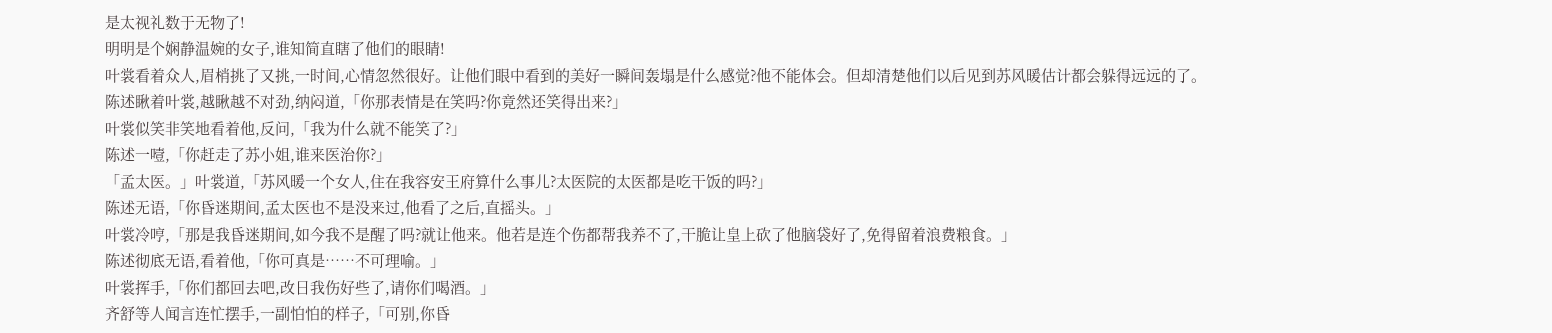是太视礼数于无物了!
明明是个娴静温婉的女子,谁知简直瞎了他们的眼睛!
叶裳看着众人,眉梢挑了又挑,一时间,心情忽然很好。让他们眼中看到的美好一瞬间轰塌是什么感觉?他不能体会。但却清楚他们以后见到苏风暖估计都会躲得远远的了。
陈述瞅着叶裳,越瞅越不对劲,纳闷道,「你那表情是在笑吗?你竟然还笑得出来?」
叶裳似笑非笑地看着他,反问,「我为什么就不能笑了?」
陈述一噎,「你赶走了苏小姐,谁来医治你?」
「孟太医。」叶裳道,「苏风暖一个女人,住在我容安王府算什么事儿?太医院的太医都是吃干饭的吗?」
陈述无语,「你昏迷期间,孟太医也不是没来过,他看了之后,直摇头。」
叶裳冷哼,「那是我昏迷期间,如今我不是醒了吗?就让他来。他若是连个伤都帮我养不了,干脆让皇上砍了他脑袋好了,免得留着浪费粮食。」
陈述彻底无语,看着他,「你可真是……不可理喻。」
叶裳挥手,「你们都回去吧,改日我伤好些了,请你们喝酒。」
齐舒等人闻言连忙摆手,一副怕怕的样子,「可别,你昏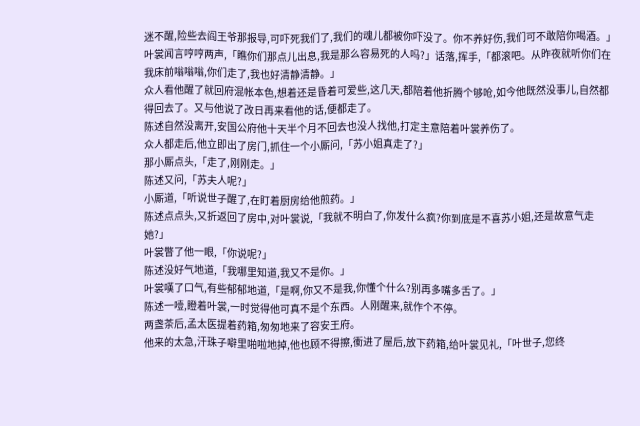迷不醒,险些去阎王爷那报导,可吓死我们了,我们的魂儿都被你吓没了。你不养好伤,我们可不敢陪你喝酒。」
叶裳闻言哼哼两声,「瞧你们那点儿出息,我是那么容易死的人吗?」话落,挥手,「都滚吧。从昨夜就听你们在我床前嗡嗡嗡,你们走了,我也好清静清静。」
众人看他醒了就回府混帐本色,想着还是昏着可爱些,这几天,都陪着他折腾个够呛,如今他既然没事儿,自然都得回去了。又与他说了改日再来看他的话,便都走了。
陈述自然没离开,安国公府他十天半个月不回去也没人找他,打定主意陪着叶裳养伤了。
众人都走后,他立即出了房门,抓住一个小厮问,「苏小姐真走了?」
那小厮点头,「走了,刚刚走。」
陈述又问,「苏夫人呢?」
小厮道,「听说世子醒了,在盯着厨房给他煎药。」
陈述点点头,又折返回了房中,对叶裳说,「我就不明白了,你发什么疯?你到底是不喜苏小姐,还是故意气走她?」
叶裳瞥了他一眼,「你说呢?」
陈述没好气地道,「我哪里知道,我又不是你。」
叶裳嘆了口气,有些郁郁地道,「是啊,你又不是我,你懂个什么?别再多嘴多舌了。」
陈述一噎,瞪着叶裳,一时觉得他可真不是个东西。人刚醒来,就作个不停。
两盏茶后,孟太医提着药箱,匆匆地来了容安王府。
他来的太急,汗珠子噼里啪啦地掉,他也顾不得擦,衝进了屋后,放下药箱,给叶裳见礼,「叶世子,您终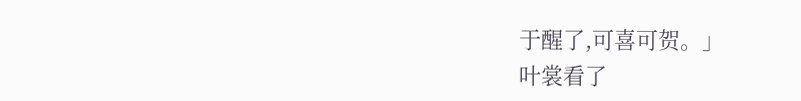于醒了,可喜可贺。」
叶裳看了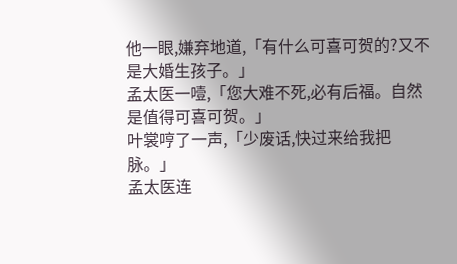他一眼,嫌弃地道,「有什么可喜可贺的?又不是大婚生孩子。」
孟太医一噎,「您大难不死,必有后福。自然是值得可喜可贺。」
叶裳哼了一声,「少废话,快过来给我把脉。」
孟太医连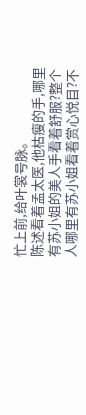忙上前,给叶裳号脉。
陈述看着孟太医,他枯瘦的手,哪里有苏小姐的美人手看着舒服?整个人哪里有苏小姐看着赏心悦目?不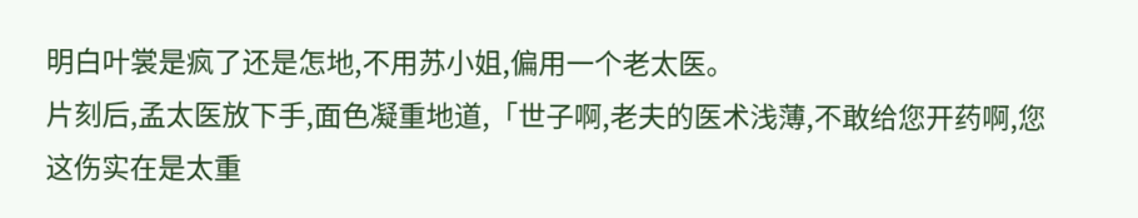明白叶裳是疯了还是怎地,不用苏小姐,偏用一个老太医。
片刻后,孟太医放下手,面色凝重地道,「世子啊,老夫的医术浅薄,不敢给您开药啊,您这伤实在是太重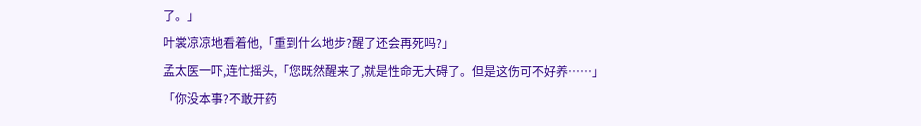了。」
叶裳凉凉地看着他,「重到什么地步?醒了还会再死吗?」
孟太医一吓,连忙摇头,「您既然醒来了,就是性命无大碍了。但是这伤可不好养……」
「你没本事?不敢开药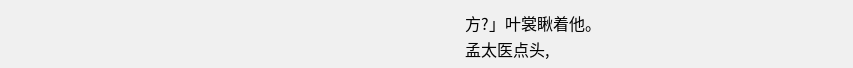方?」叶裳瞅着他。
孟太医点头,